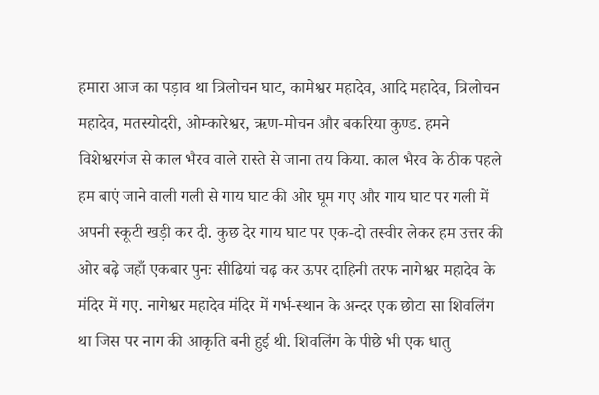हमारा आज का पड़ाव था त्रिलोचन घाट, कामेश्वर महादेव, आदि महादेव, त्रिलोचन महादेव, मतस्योदरी, ओम्कारेश्वर, ऋण-मोचन और बकरिया कुण्ड. हमने विशेश्वरगंज से काल भैरव वाले रास्ते से जाना तय किया. काल भैरव के ठीक पहले हम बाएं जाने वाली गली से गाय घाट की ओर घूम गए और गाय घाट पर गली में अपनी स्कूटी खड़ी कर दी. कुछ देर गाय घाट पर एक-दो तस्वीर लेकर हम उत्तर की ओर बढ़े जहाँ एकबार पुनः सीढियां चढ़ कर ऊपर दाहिनी तरफ नागेश्वर महादेव के मंदिर में गए. नागेश्वर महादेव मंदिर में गर्भ-स्थान के अन्दर एक छोटा सा शिवलिंग था जिस पर नाग की आकृति बनी हुई थी. शिवलिंग के पीछे भी एक धातु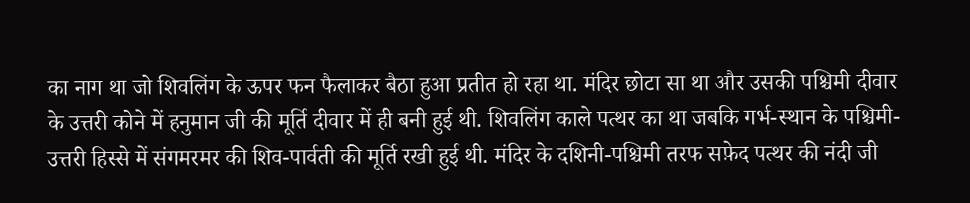का नाग था जो शिवलिंग के ऊपर फन फैलाकर बैठा हुआ प्रतीत हो रहा था. मंदिर छोटा सा था और उसकी पश्चिमी दीवार के उत्तरी कोने में हनुमान जी की मूर्ति दीवार में ही बनी हुई थी. शिवलिंग काले पत्थर का था जबकि गर्भ-स्थान के पश्चिमी-उत्तरी हिस्से में संगमरमर की शिव-पार्वती की मूर्ति रखी हुई थी. मंदिर के दशिनी-पश्चिमी तरफ सफ़ेद पत्थर की नंदी जी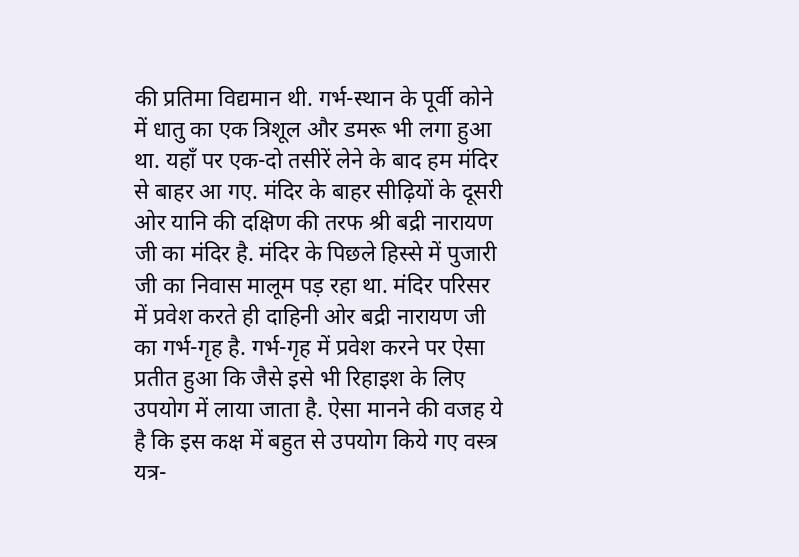की प्रतिमा विद्यमान थी. गर्भ-स्थान के पूर्वी कोने में धातु का एक त्रिशूल और डमरू भी लगा हुआ था. यहाँ पर एक-दो तसीरें लेने के बाद हम मंदिर से बाहर आ गए. मंदिर के बाहर सीढ़ियों के दूसरी ओर यानि की दक्षिण की तरफ श्री बद्री नारायण जी का मंदिर है. मंदिर के पिछले हिस्से में पुजारी जी का निवास मालूम पड़ रहा था. मंदिर परिसर में प्रवेश करते ही दाहिनी ओर बद्री नारायण जी का गर्भ-गृह है. गर्भ-गृह में प्रवेश करने पर ऐसा प्रतीत हुआ कि जैसे इसे भी रिहाइश के लिए उपयोग में लाया जाता है. ऐसा मानने की वजह ये है कि इस कक्ष में बहुत से उपयोग किये गए वस्त्र यत्र-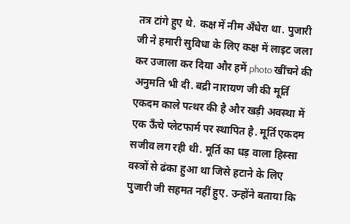तत्र टांगे हुए थे. कक्ष में नीम अँधेरा था. पुजारी जी ने हमारी सुविधा के लिए कक्ष में लाइट जला कर उजाला कर दिया और हमें photo खींचने की अनुमति भी दी. बद्री नारायण जी की मूर्ति एकदम काले पत्थर की है और खड़ी अवस्था में एक ऊँचे प्लेटफार्म पर स्थापित है. मूर्ति एकदम सजीव लग रही थी. मूर्ति का धड़ वाला हिस्सा वस्त्रों से ढंका हुआ था जिसे हटाने के लिए पुजारी जी सहमत नहीं हुए. उन्होंने बताया कि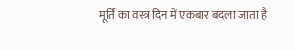मूर्ति का वस्त्र दिन में एकबार बदला जाता है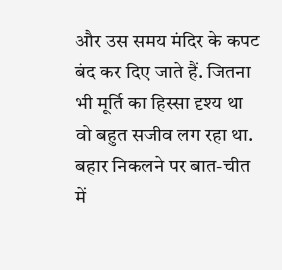और उस समय मंदिर के कपट बंद कर दिए जाते हैं. जितना भी मूर्ति का हिस्सा दृश्य था वो बहुत सजीव लग रहा था. बहार निकलने पर बात-चीत में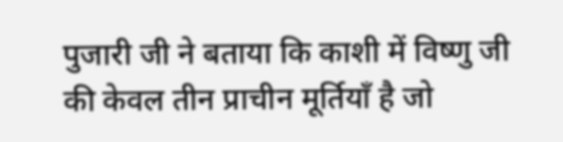पुजारी जी ने बताया कि काशी में विष्णु जी की केवल तीन प्राचीन मूर्तियाँ है जो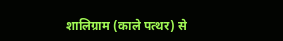शालिग्राम (काले पत्थर) से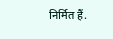निर्मित हैं.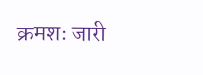क्रमशः जारी